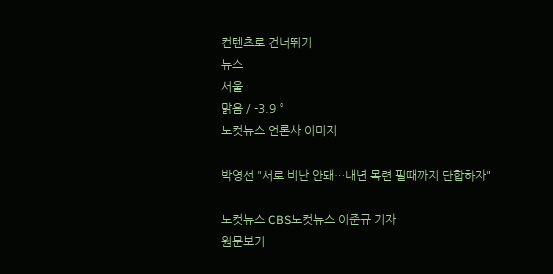컨텐츠로 건너뛰기
뉴스
서울
맑음 / -3.9 °
노컷뉴스 언론사 이미지

박영선 "서로 비난 안돼…내년 목련 필때까지 단합하자"

노컷뉴스 CBS노컷뉴스 이준규 기자
원문보기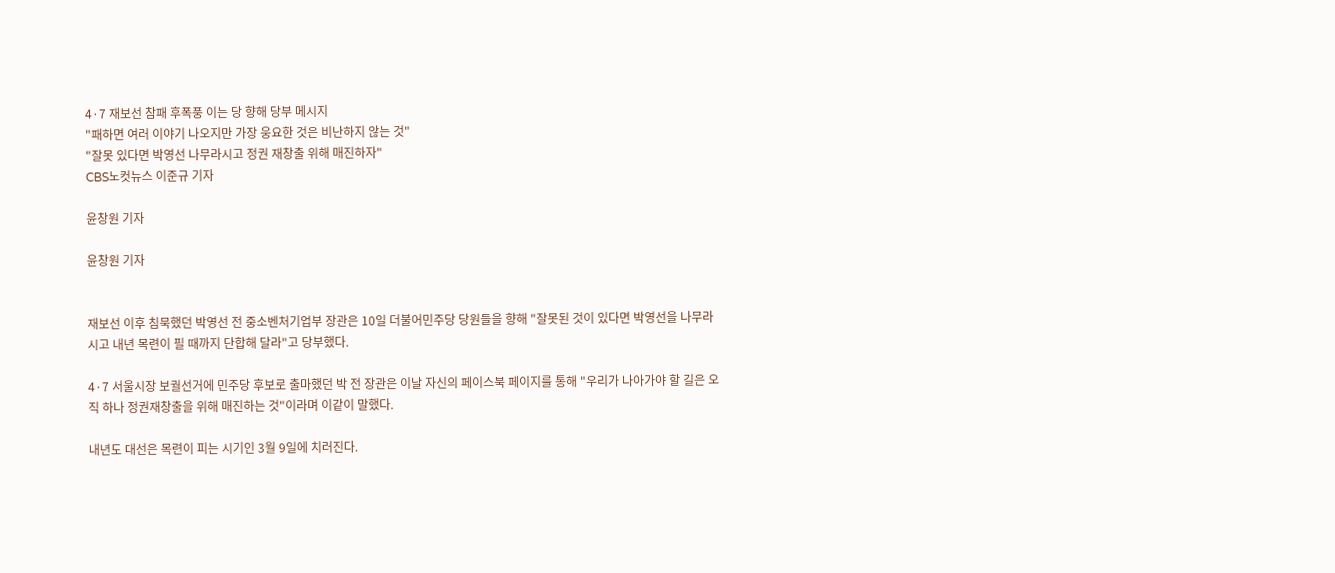4·7 재보선 참패 후폭풍 이는 당 향해 당부 메시지
"패하면 여러 이야기 나오지만 가장 웅요한 것은 비난하지 않는 것"
"잘못 있다면 박영선 나무라시고 정권 재창출 위해 매진하자"
CBS노컷뉴스 이준규 기자

윤창원 기자

윤창원 기자


재보선 이후 침묵했던 박영선 전 중소벤처기업부 장관은 10일 더불어민주당 당원들을 향해 "잘못된 것이 있다면 박영선을 나무라시고 내년 목련이 필 때까지 단합해 달라"고 당부했다.

4·7 서울시장 보궐선거에 민주당 후보로 출마했던 박 전 장관은 이날 자신의 페이스북 페이지를 통해 "우리가 나아가야 할 길은 오직 하나 정권재창출을 위해 매진하는 것"이라며 이같이 말했다.

내년도 대선은 목련이 피는 시기인 3월 9일에 치러진다.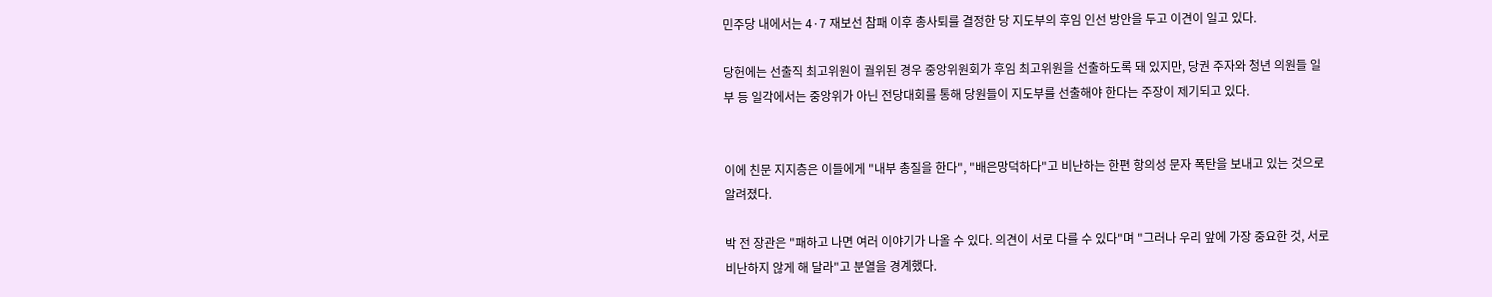민주당 내에서는 4·7 재보선 참패 이후 총사퇴를 결정한 당 지도부의 후임 인선 방안을 두고 이견이 일고 있다.

당헌에는 선출직 최고위원이 궐위된 경우 중앙위원회가 후임 최고위원을 선출하도록 돼 있지만, 당권 주자와 청년 의원들 일부 등 일각에서는 중앙위가 아닌 전당대회를 통해 당원들이 지도부를 선출해야 한다는 주장이 제기되고 있다.


이에 친문 지지층은 이들에게 "내부 총질을 한다", "배은망덕하다"고 비난하는 한편 항의성 문자 폭탄을 보내고 있는 것으로 알려졌다.

박 전 장관은 "패하고 나면 여러 이야기가 나올 수 있다. 의견이 서로 다를 수 있다"며 "그러나 우리 앞에 가장 중요한 것, 서로 비난하지 않게 해 달라"고 분열을 경계했다.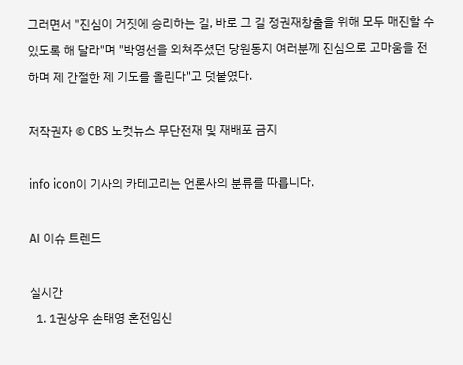그러면서 "진심이 거짓에 승리하는 길, 바로 그 길 정권재창출을 위해 모두 매진할 수 있도록 해 달라"며 "박영선을 외쳐주셨던 당원동지 여러분께 진심으로 고마움을 전하며 제 간절한 제 기도를 올린다"고 덧붙였다.

저작권자 © CBS 노컷뉴스 무단전재 및 재배포 금지

info icon이 기사의 카테고리는 언론사의 분류를 따릅니다.

AI 이슈 트렌드

실시간
  1. 1권상우 손태영 혼전임신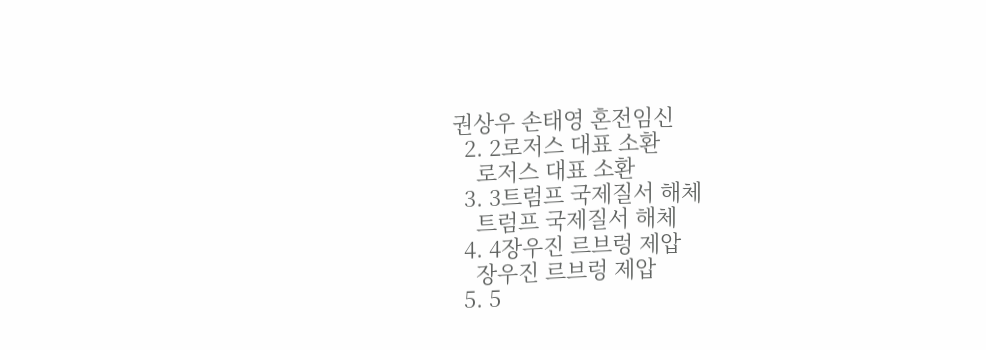권상우 손태영 혼전임신
  2. 2로저스 대표 소환
    로저스 대표 소환
  3. 3트럼프 국제질서 해체
    트럼프 국제질서 해체
  4. 4장우진 르브렁 제압
    장우진 르브렁 제압
  5. 5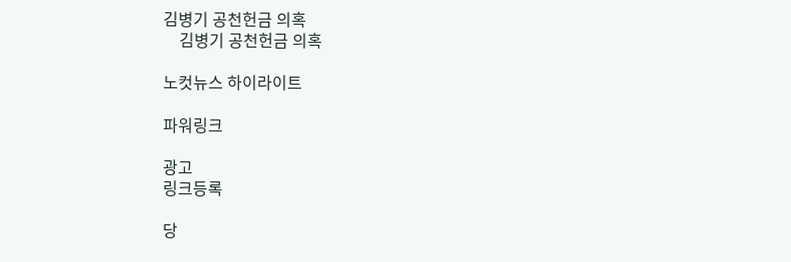김병기 공천헌금 의혹
    김병기 공천헌금 의혹

노컷뉴스 하이라이트

파워링크

광고
링크등록

당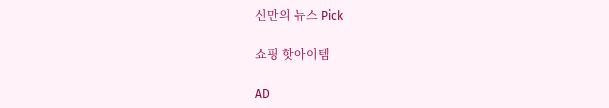신만의 뉴스 Pick

쇼핑 핫아이템

AD